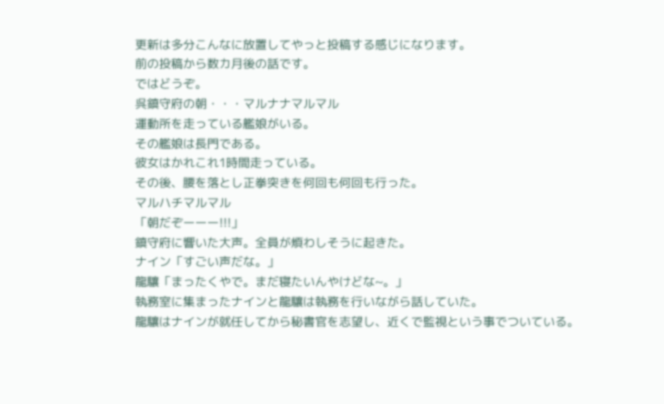更新は多分こんなに放置してやっと投稿する感じになります。
前の投稿から数カ月後の話です。
ではどうぞ。
呉鎮守府の朝・・・マルナナマルマル
運動所を走っている艦娘がいる。
その艦娘は長門である。
彼女はかれこれ1時間走っている。
その後、腰を落とし正拳突きを何回も何回も行った。
マルハチマルマル
「朝だぞーーー!!!」
鎮守府に響いた大声。全員が煩わしそうに起きた。
ナイン「すごい声だな。」
龍驤「まったくやで。まだ寝たいんやけどな~。」
執務室に集まったナインと龍驤は執務を行いながら話していた。
龍驤はナインが就任してから秘書官を志望し、近くで監視という事でついている。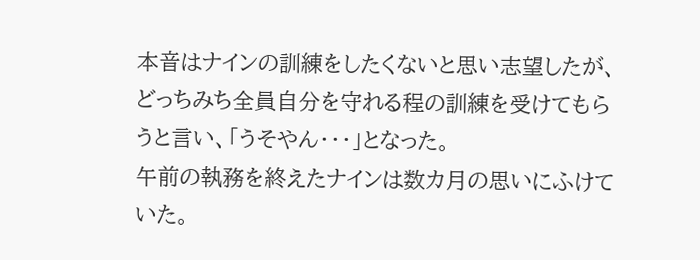本音はナインの訓練をしたくないと思い志望したが、どっちみち全員自分を守れる程の訓練を受けてもらうと言い、「うそやん・・・」となった。
午前の執務を終えたナインは数カ月の思いにふけていた。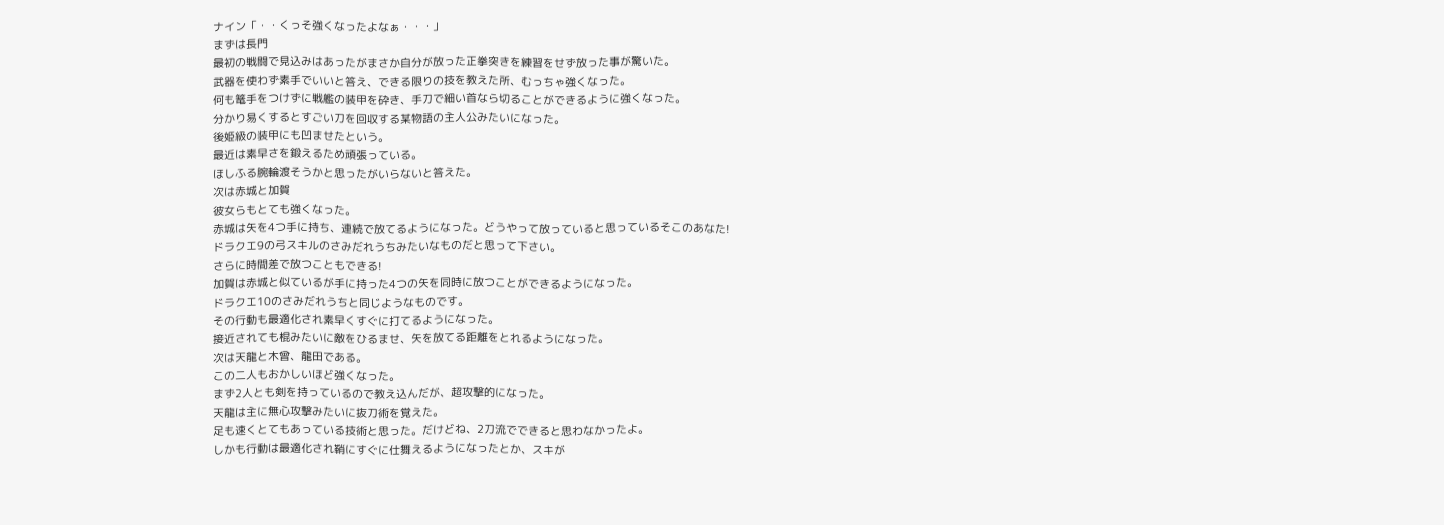ナイン「・・くっそ強くなったよなぁ・・・」
まずは長門
最初の戦闘で見込みはあったがまさか自分が放った正拳突きを練習をせず放った事が驚いた。
武器を使わず素手でいいと答え、できる限りの技を教えた所、むっちゃ強くなった。
何も篭手をつけずに戦艦の装甲を砕き、手刀で細い首なら切ることができるように強くなった。
分かり易くするとすごい刀を回収する某物語の主人公みたいになった。
後姫級の装甲にも凹ませたという。
最近は素早さを鍛えるため頑張っている。
ほしふる腕輪渡そうかと思ったがいらないと答えた。
次は赤城と加賀
彼女らもとても強くなった。
赤城は矢を4つ手に持ち、連続で放てるようになった。どうやって放っていると思っているそこのあなた!
ドラクエ9の弓スキルのさみだれうちみたいなものだと思って下さい。
さらに時間差で放つこともできる!
加賀は赤城と似ているが手に持った4つの矢を同時に放つことができるようになった。
ドラクエ10のさみだれうちと同じようなものです。
その行動も最適化され素早くすぐに打てるようになった。
接近されても棍みたいに敵をひるませ、矢を放てる距離をとれるようになった。
次は天龍と木曾、龍田である。
この二人もおかしいほど強くなった。
まず2人とも剣を持っているので教え込んだが、超攻撃的になった。
天龍は主に無心攻撃みたいに抜刀術を覚えた。
足も速くとてもあっている技術と思った。だけどね、2刀流でできると思わなかったよ。
しかも行動は最適化され鞘にすぐに仕舞えるようになったとか、スキが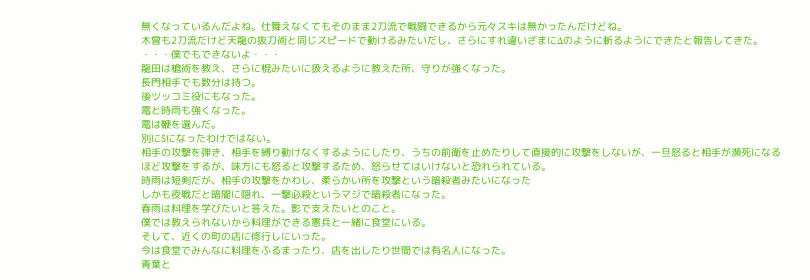無くなっているんだよね。仕舞えなくてもそのまま2刀流で戦闘できるから元々スキは無かったんだけどね。
木曾も2刀流だけど天龍の抜刀術と同じスピードで動けるみたいだし、さらにすれ違いざまにΔのように斬るようにできたと報告してきた。
・・・僕でもできないよ・・・
龍田は槍術を教え、さらに棍みたいに扱えるように教えた所、守りが強くなった。
長門相手でも数分は持つ。
後ツッコミ役にもなった。
電と時雨も強くなった。
電は鞭を選んだ。
別にSになったわけではない。
相手の攻撃を弾き、相手を縛り動けなくするようにしたり、うちの前衛を止めたりして直接的に攻撃をしないが、一旦怒ると相手が瀕死になるほど攻撃をするが、味方にも怒ると攻撃するため、怒らせてはいけないと恐れられている。
時雨は短剣だが、相手の攻撃をかわし、柔らかい所を攻撃という暗殺者みたいになった
しかも夜戦だと暗闇に隠れ、一撃必殺というマジで暗殺者になった。
春雨は料理を学びたいと答えた。影で支えたいとのこと。
僕では教えられないから料理ができる憲兵と一緒に食堂にいる。
そして、近くの町の店に修行しにいった。
今は食堂でみんなに料理をふるまったり、店を出したり世間では有名人になった。
青葉と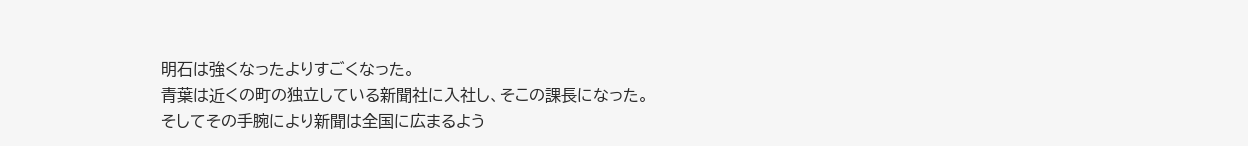明石は強くなったよりすごくなった。
青葉は近くの町の独立している新聞社に入社し、そこの課長になった。
そしてその手腕により新聞は全国に広まるよう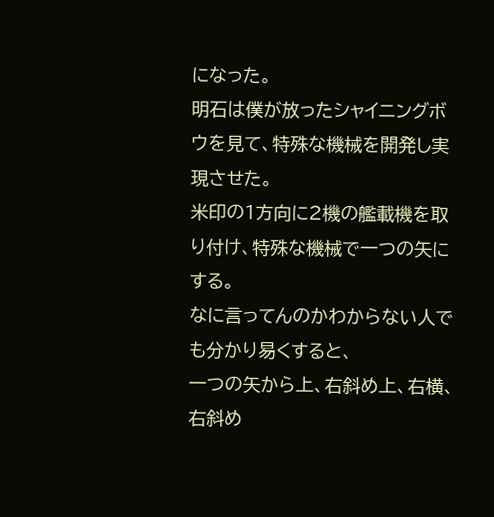になった。
明石は僕が放ったシャイニングボウを見て、特殊な機械を開発し実現させた。
米印の1方向に2機の艦載機を取り付け、特殊な機械で一つの矢にする。
なに言ってんのかわからない人でも分かり易くすると、
一つの矢から上、右斜め上、右横、右斜め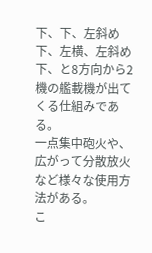下、下、左斜め下、左横、左斜め下、と8方向から2機の艦載機が出てくる仕組みである。
一点集中砲火や、広がって分散放火など様々な使用方法がある。
こ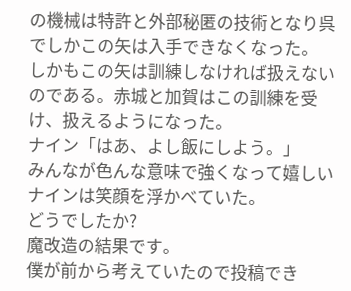の機械は特許と外部秘匿の技術となり呉でしかこの矢は入手できなくなった。
しかもこの矢は訓練しなければ扱えないのである。赤城と加賀はこの訓練を受け、扱えるようになった。
ナイン「はあ、よし飯にしよう。」
みんなが色んな意味で強くなって嬉しいナインは笑顔を浮かべていた。
どうでしたか?
魔改造の結果です。
僕が前から考えていたので投稿でき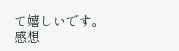て嬉しいです。
感想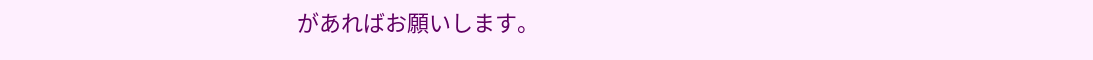があればお願いします。